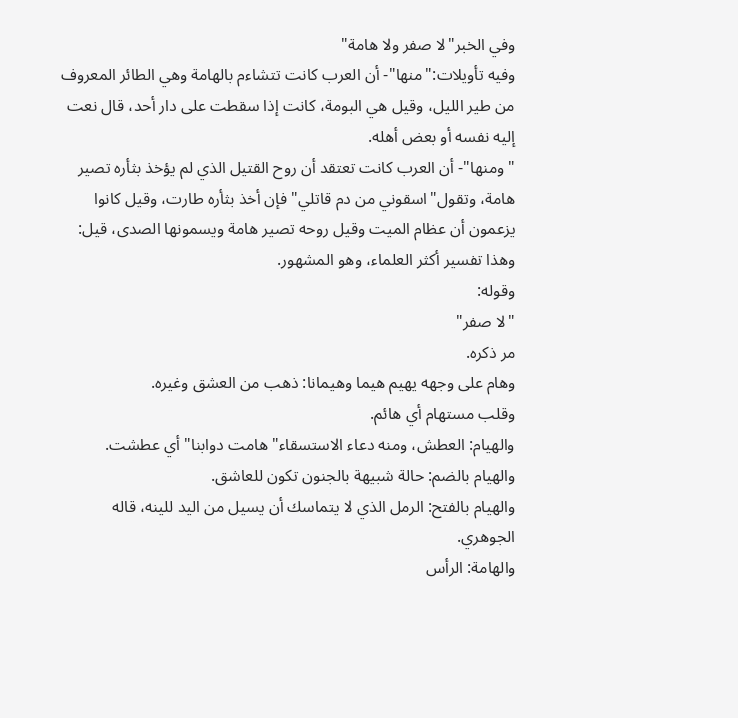وفي الخبر"لا صفر ولا هامة"
وفيه تأويلات:"منها"- أن العرب كانت تتشاءم بالهامة وهي الطائر المعروف من طير الليل، وقيل هي البومة، كانت إذا سقطت على دار أحد، قال نعت إليه نفسه أو بعض أهله.
"ومنها"- أن العرب كانت تعتقد أن روح القتيل الذي لم يؤخذ بثأره تصير هامة، وتقول"اسقوني من دم قاتلي"فإن أخذ بثأره طارت، وقيل كانوا يزعمون أن عظام الميت وقيل روحه تصير هامة ويسمونها الصدى، قيل: وهذا تفسير أكثر العلماء، وهو المشهور.
وقوله:
"لا صفر"
مر ذكره.
وهام على وجهه يهيم هيما وهيمانا: ذهب من العشق وغيره.
وقلب مستهام أي هائم.
والهيام: العطش، ومنه دعاء الاستسقاء"هامت دوابنا"أي عطشت.
والهيام بالضم: حالة شبيهة بالجنون تكون للعاشق.
والهيام بالفتح: الرمل الذي لا يتماسك أن يسيل من اليد للينه، قاله الجوهري.
والهامة: الرأس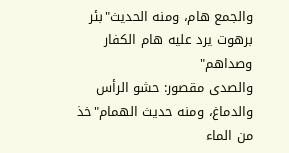والجمع هام، ومنه الحديث"بئر برهوت يرد عليه هام الكفار وصداهم"
والصدى مقصور: حشو الرأس والدماغ، ومنه حديث الهمام"خذ من الماء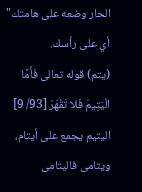الحار وضعه على هامتك"
أي على رأسك.
(يتم) قوله تعالى فَأَمَّا الْيَتِيمَ فَلا تَقْهَرْ [93/ 9] اليتيم يجمع على أيتام، ويتامى فاليتامى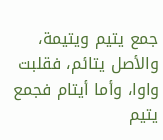جمع يتيم ويتيمة، والأصل يتائم، فقلبت واوا، وأما أيتام فجمع يتيم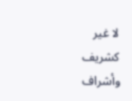لا غير كشريف وأشراف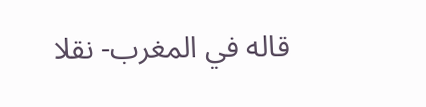قاله في المغرب- نقلا